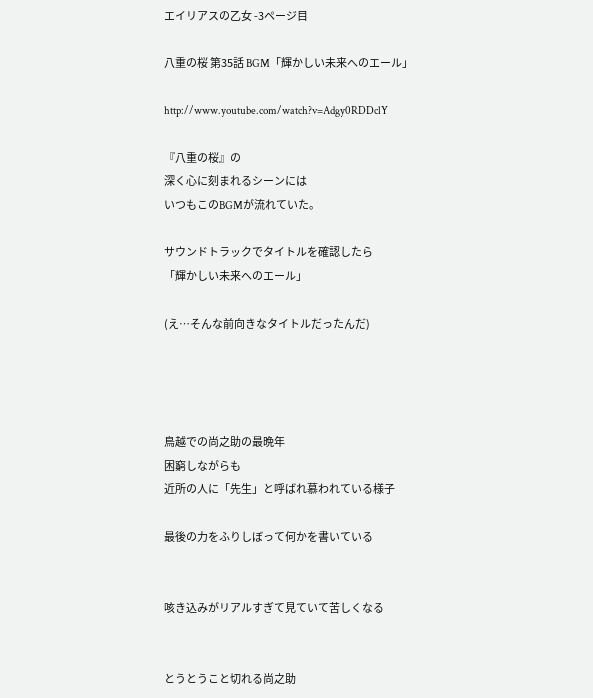エイリアスの乙女 -3ページ目

八重の桜 第35話 BGM「輝かしい未来へのエール」

http://www.youtube.com/watch?v=Adgy0RDDclY

『八重の桜』の
深く心に刻まれるシーンには
いつもこのBGMが流れていた。

サウンドトラックでタイトルを確認したら
「輝かしい未来へのエール」

(え…そんな前向きなタイトルだったんだ)




鳥越での尚之助の最晩年
困窮しながらも
近所の人に「先生」と呼ばれ慕われている様子

最後の力をふりしぼって何かを書いている


咳き込みがリアルすぎて見ていて苦しくなる


とうとうこと切れる尚之助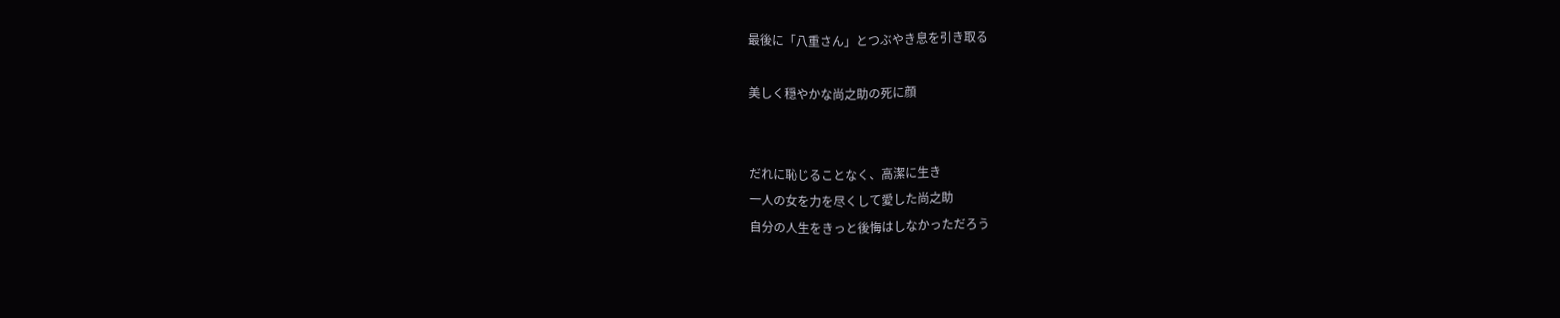最後に「八重さん」とつぶやき息を引き取る

美しく穏やかな尚之助の死に顔


だれに恥じることなく、高潔に生き
一人の女を力を尽くして愛した尚之助
自分の人生をきっと後悔はしなかっただろう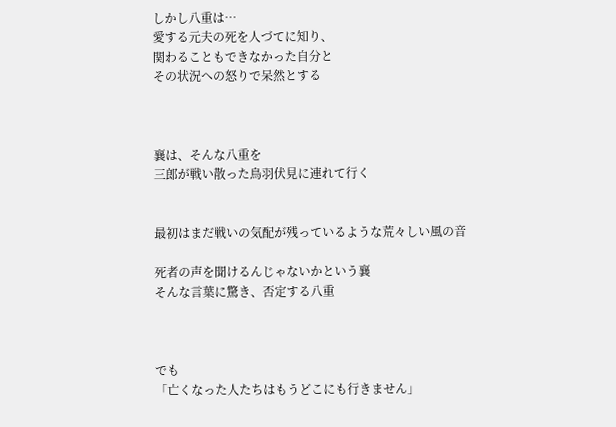しかし八重は…
愛する元夫の死を人づてに知り、
関わることもできなかった自分と
その状況への怒りで呆然とする



襄は、そんな八重を
三郎が戦い散った鳥羽伏見に連れて行く


最初はまだ戦いの気配が残っているような荒々しい風の音

死者の声を聞けるんじゃないかという襄
そんな言葉に驚き、否定する八重



でも
「亡くなった人たちはもうどこにも行きません」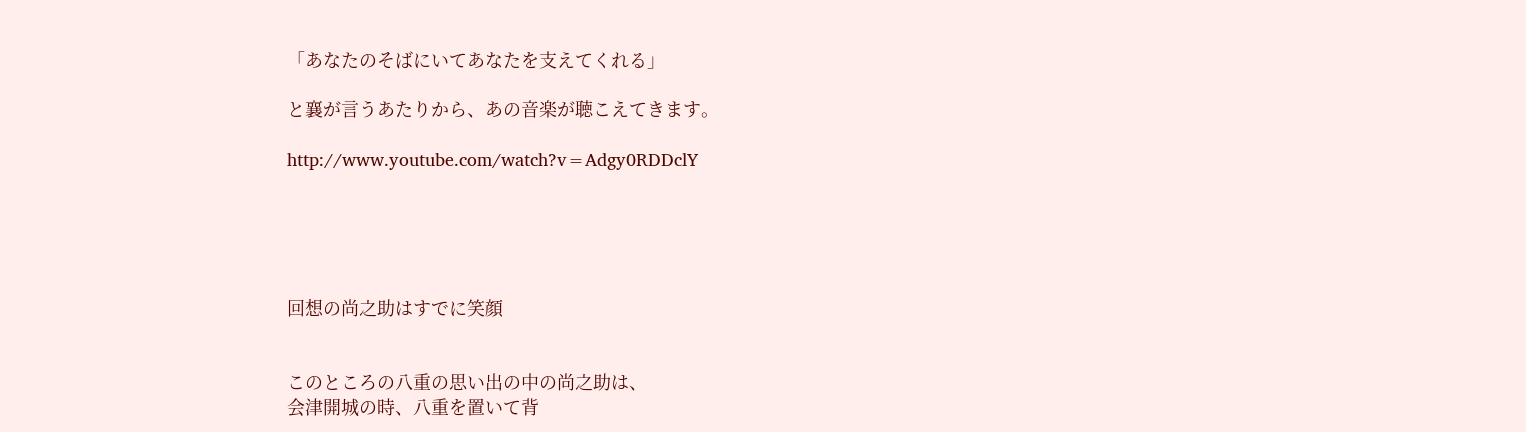「あなたのそばにいてあなたを支えてくれる」

と襄が言うあたりから、あの音楽が聴こえてきます。

http://www.youtube.com/watch?v=Adgy0RDDclY





回想の尚之助はすでに笑顔


このところの八重の思い出の中の尚之助は、
会津開城の時、八重を置いて背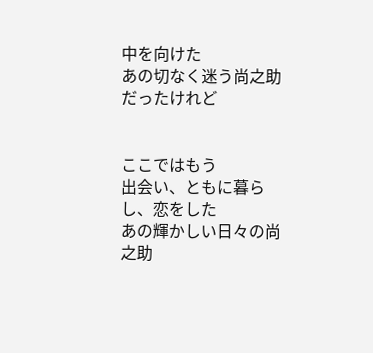中を向けた
あの切なく迷う尚之助だったけれど


ここではもう
出会い、ともに暮らし、恋をした
あの輝かしい日々の尚之助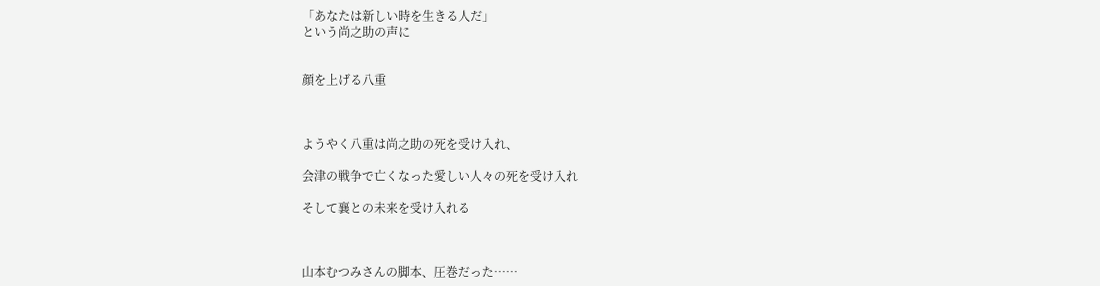「あなたは新しい時を生きる人だ」
という尚之助の声に


顔を上げる八重



ようやく八重は尚之助の死を受け入れ、

会津の戦争で亡くなった愛しい人々の死を受け入れ

そして襄との未来を受け入れる



山本むつみさんの脚本、圧巻だった……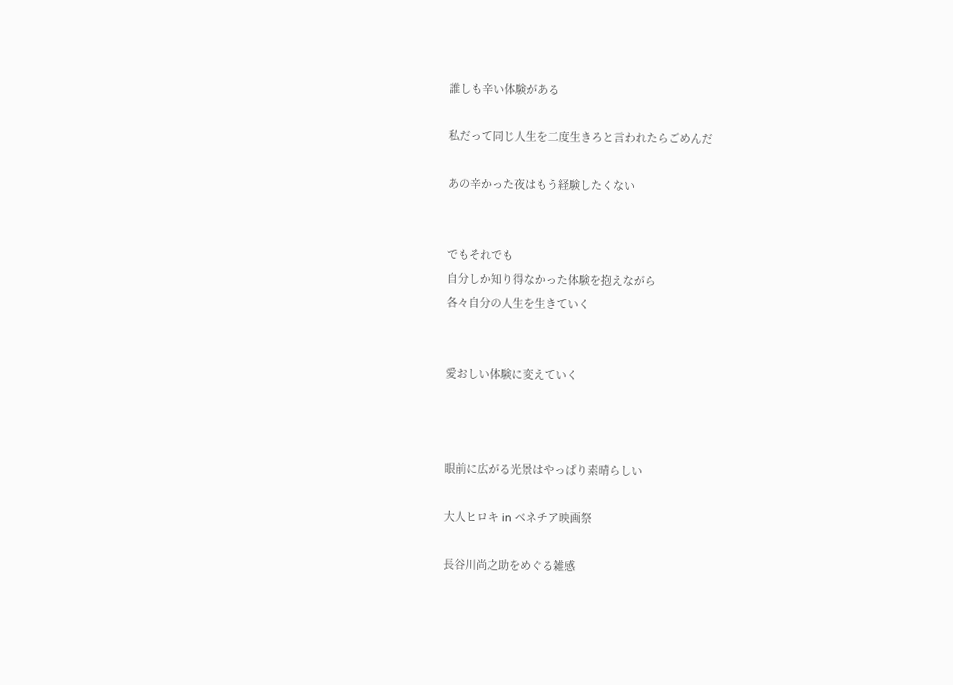誰しも辛い体験がある

私だって同じ人生を二度生きろと言われたらごめんだ

あの辛かった夜はもう経験したくない


でもそれでも
自分しか知り得なかった体験を抱えながら
各々自分の人生を生きていく


愛おしい体験に変えていく



眼前に広がる光景はやっぱり素晴らしい

大人ヒロキ in ベネチア映画祭

長谷川尚之助をめぐる雑感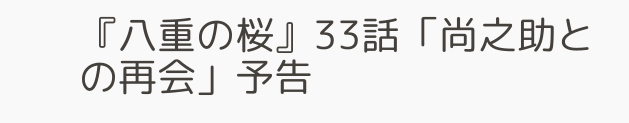『八重の桜』33話「尚之助との再会」予告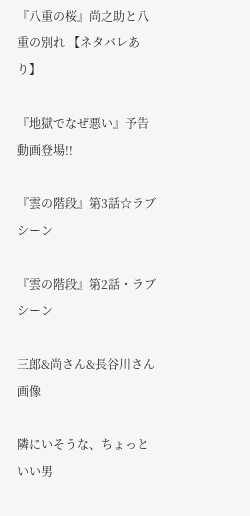『八重の桜』尚之助と八重の別れ 【ネタバレあり】

『地獄でなぜ悪い』予告動画登場!!

『雲の階段』第3話☆ラブシーン

『雲の階段』第2話・ラブシーン

三郎&尚さん&長谷川さん画像

隣にいそうな、ちょっといい男